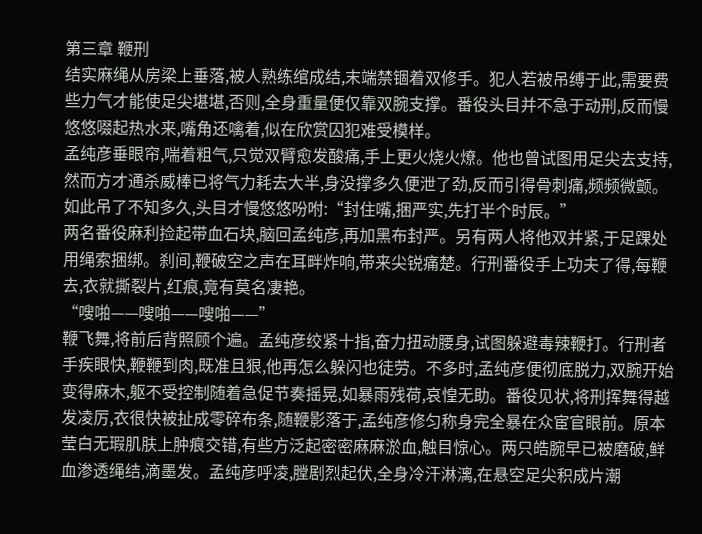第三章 鞭刑
结实麻绳从房梁上垂落,被人熟练绾成结,末端禁锢着双修手。犯人若被吊缚于此,需要费些力气才能使足尖堪堪,否则,全身重量便仅靠双腕支撑。番役头目并不急于动刑,反而慢悠悠啜起热水来,嘴角还噙着,似在欣赏囚犯难受模样。
孟纯彦垂眼帘,喘着粗气,只觉双臂愈发酸痛,手上更火烧火燎。他也曾试图用足尖去支持,然而方才通杀威棒已将气力耗去大半,身没撑多久便泄了劲,反而引得骨刺痛,频频微颤。如此吊了不知多久,头目才慢悠悠吩咐:“封住嘴,捆严实,先打半个时辰。”
两名番役麻利捡起带血石块,脑回孟纯彦,再加黑布封严。另有两人将他双并紧,于足踝处用绳索捆绑。刹间,鞭破空之声在耳畔炸响,带来尖锐痛楚。行刑番役手上功夫了得,每鞭去,衣就撕裂片,红痕,竟有莫名凄艳。
“嗖啪——嗖啪——嗖啪——”
鞭飞舞,将前后背照顾个遍。孟纯彦绞紧十指,奋力扭动腰身,试图躲避毒辣鞭打。行刑者手疾眼快,鞭鞭到肉,既准且狠,他再怎么躲闪也徒劳。不多时,孟纯彦便彻底脱力,双腕开始变得麻木,躯不受控制随着急促节奏摇晃,如暴雨残荷,哀惶无助。番役见状,将刑挥舞得越发凌厉,衣很快被扯成零碎布条,随鞭影落于,孟纯彦修匀称身完全暴在众宦官眼前。原本莹白无瑕肌肤上肿痕交错,有些方泛起密密麻麻淤血,触目惊心。两只皓腕早已被磨破,鲜血渗透绳结,滴墨发。孟纯彦呼凌,膛剧烈起伏,全身冷汗淋漓,在悬空足尖积成片潮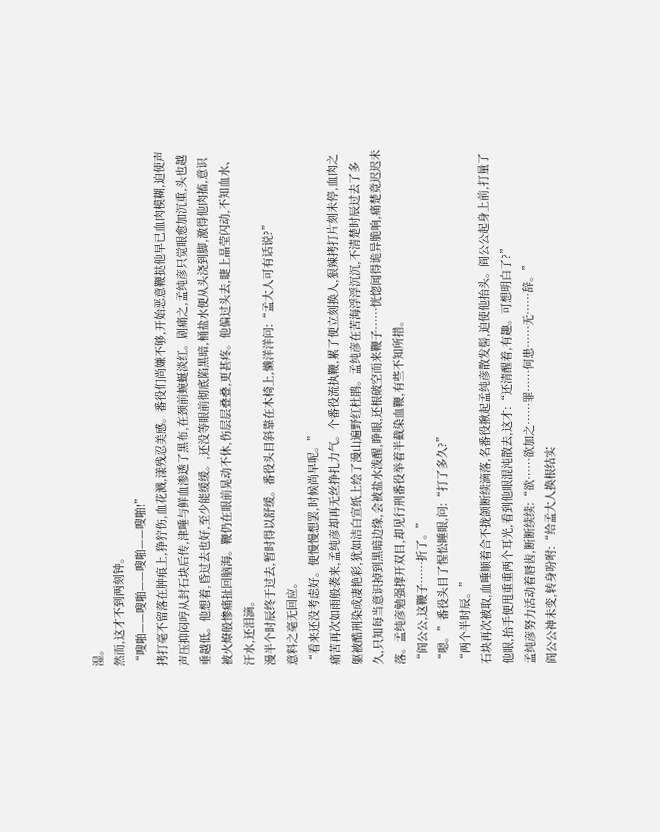湿。
然而,这才不到两刻钟。
“嗖啪——嗖啪——嗖啪——嗖啪!”
拷打毫不留落在肿痕上,狰狞伤,血花溅,漾残忍美感。番役们尚嫌不够,开始恶意鞭挞他早已血肉模糊,迫使声声压抑闷哼从封石块后传,津唾与鲜血渗透了黑布,在颈前蜿蜒淡红。剧痛之,孟纯彦只觉眼愈加沉重,头也越垂越低。他想着,昏过去也好,至少能缓缓。,还没等眼前彻底陷黑暗,桶盐水便从头浇到脚,激得他肉搐,意识被火燎般惨痛扯回脑海。鞭仍在眼前晃动不休,伤层层叠叠,更甚疼。他偏过头去,睫上晶莹闪动,不知血水、汗水,还泪滴。
漫半个时辰终于过去,暂时得以舒缓。番役头目斜靠在木椅上,懒洋洋问:“孟大人可有话说?”
意料之毫无回应。
“看来还没考虑好。便慢慢想罢,时候尚早呢。”
痛苦再次如雨般袭来,孟纯彦却再无丝挣扎力气。个番役流执鞭,累了便立刻换人,狠辣拷打片刻未停,血肉之躯被酷刑染成凄艳彩,犹如洁白宣纸上绘了漫山遍野红杜鹃。孟纯彦在苦海浮浮沉沉,不清楚时辰过去了多久,只知每当意识掉到黑暗边缘,会被盐水泼醒,睁眼,还根破空而来鞭子……恍惚闻得诡异脆响,痛楚竟迟迟未落。孟纯彦勉强撑开双目,却见行刑番役举着半截染血鞭,有些不知所措。
“阎公公,这鞭子……折了。”
“嗯。”番役头目了惺忪睡眼,问:“打了多久?”
“两个半时辰。”
石块再次被取,血唾顺着合不拢颌断续滴落,名番役揪起孟纯彦散发髻,迫使他抬头。阎公公起身上前,打量了他眼,抬手便甩重重两个耳光,看到他眼混沌散去,这才:“还清醒着,有趣。可想明白了?”
孟纯彦努力活动着唇齿,断断续续:“欲……欲加之……罪……何患……无……辞。”
阎公公神未变,转身吩咐:“给孟大人换根结实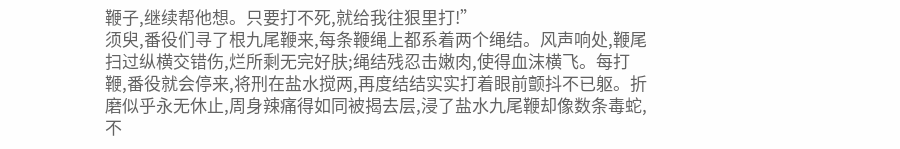鞭子,继续帮他想。只要打不死,就给我往狠里打!”
须臾,番役们寻了根九尾鞭来,每条鞭绳上都系着两个绳结。风声响处,鞭尾扫过纵横交错伤,烂所剩无完好肤;绳结残忍击嫩肉,使得血沫横飞。每打鞭,番役就会停来,将刑在盐水搅两,再度结结实实打着眼前颤抖不已躯。折磨似乎永无休止,周身辣痛得如同被揭去层,浸了盐水九尾鞭却像数条毒蛇,不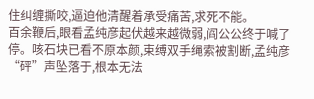住纠缠撕咬,逼迫他清醒着承受痛苦,求死不能。
百余鞭后,眼看孟纯彦起伏越来越微弱,阎公公终于喊了停。咳石块已看不原本颜,束缚双手绳索被割断,孟纯彦“砰”声坠落于,根本无法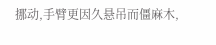挪动,手臂更因久悬吊而僵麻木,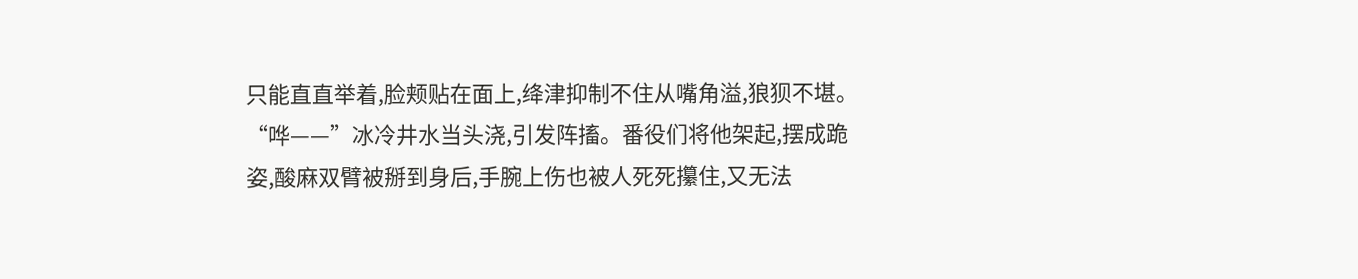只能直直举着,脸颊贴在面上,绛津抑制不住从嘴角溢,狼狈不堪。
“哗——”冰冷井水当头浇,引发阵搐。番役们将他架起,摆成跪姿,酸麻双臂被掰到身后,手腕上伤也被人死死攥住,又无法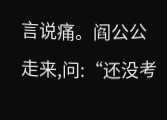言说痛。阎公公走来,问:“还没考